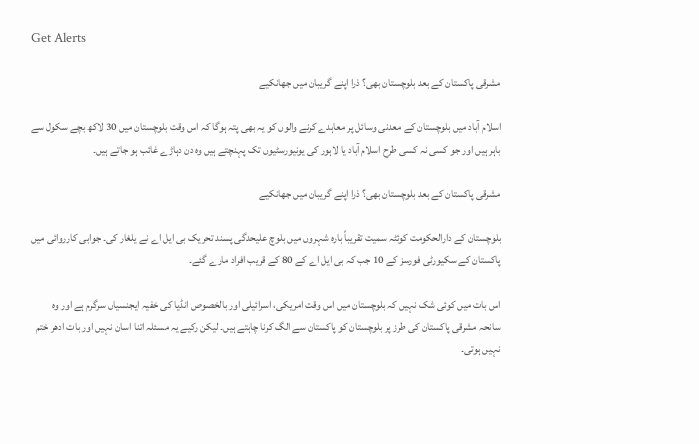Get Alerts

مشرقی پاکستان کے بعد بلوچستان بھی؟ ذرا اپنے گریبان میں جھانکیے

اسلام آباد میں بلوچستان کے معدنی وسائل پر معاہدے کرنے والوں کو یہ بھی پتہ ہوگا کہ اس وقت بلوچستان میں 30 لاکھ بچے سکول سے باہر ہیں اور جو کسی نہ کسی طرح اسلام آباد یا لاہور کی یونیورسٹیوں تک پہنچتے ہیں وہ دن دہاڑے غائب ہو جاتے ہیں۔

مشرقی پاکستان کے بعد بلوچستان بھی؟ ذرا اپنے گریبان میں جھانکیے

بلوچستان کے دارالحکومت کوئٹہ سمیت تقریباً بارہ شہروں میں بلوچ علیحدگی پسند تحریک بی ایل اے نے یلغار کی۔ جوابی کارروائی میں پاکستان کے سکیورٹی فورسز کے 10 جب کہ بی ایل اے کے 80 کے قریب افراد مارے گئے۔

اس بات میں کوئی شک نہیں کہ بلوچستان میں اس وقت امریکی، اسرائیلی اور بالخصوص انڈیا کی خفیہ ایجنسیاں سرگرم ہے اور وہ سانحہ مشرقی پاکستان کی طرز پر بلوچستان کو پاکستان سے الگ کرنا چاہتے ہیں۔ لیکن رکیے یہ مسئلہ اتنا اسان نہیں اور بات ادھر ختم نہیں ہوتی۔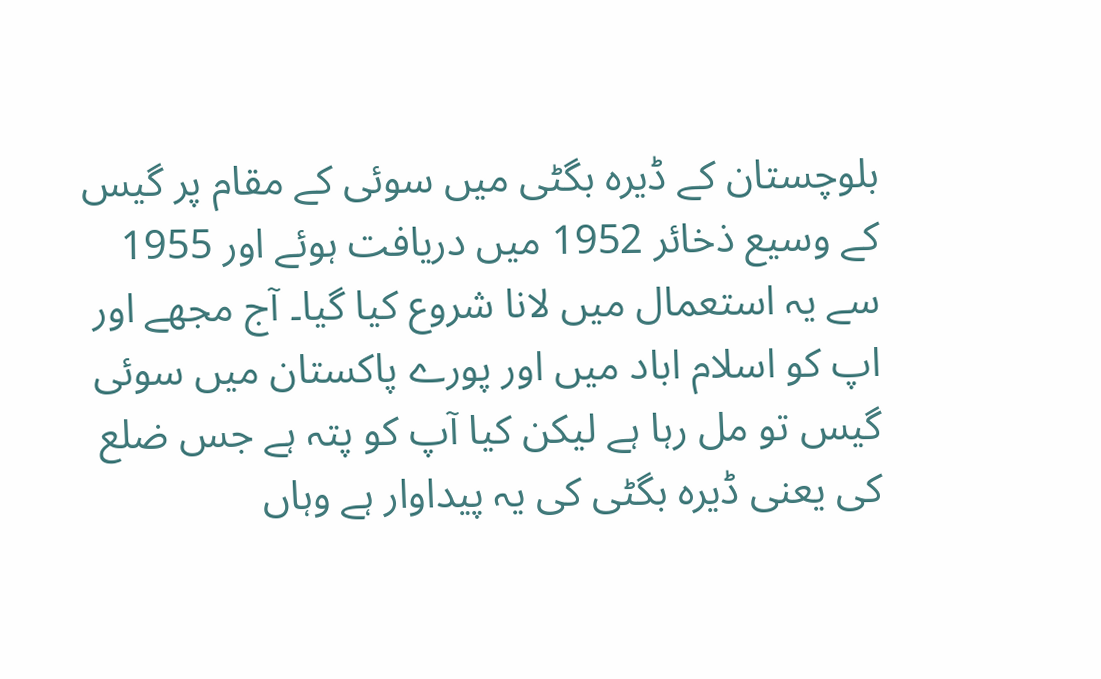بلوچستان کے ڈیرہ بگٹی میں سوئی کے مقام پر گیس کے وسیع ذخائر 1952 میں دریافت ہوئے اور 1955 سے یہ استعمال میں لانا شروع کیا گیا۔ آج مجھے اور اپ کو اسلام اباد میں اور پورے پاکستان میں سوئی گیس تو مل رہا ہے لیکن کیا آپ کو پتہ ہے جس ضلع کی یعنی ڈیرہ بگٹی کی یہ پیداوار ہے وہاں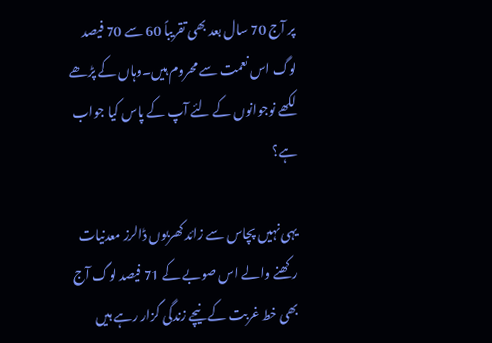پر آج 70 سال بعد بھی تقریباً 60 سے 70 فیصد لوگ اس نعمت سے محروم ہیں۔وہاں کے پڑھے لکھے نوجوانوں کے لئے آپ کے پاس کیا جواب ہے؟

یہی نہیں پچاس سے زائد کھربوں ڈالرز معدنیات رکھنے والے اس صوبے کے 71 فیصد لوگ آج بھی خط غربت کے نیچے زندگی گزار رہے ہیں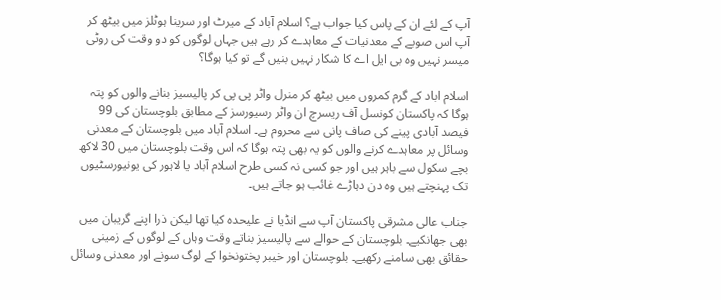آپ کے لئے ان کے پاس کیا جواب ہے؟ اسلام آباد کے میرٹ اور سرینا ہوٹلز میں بیٹھ کر آپ اس صوبے کے معدنیات کے معاہدے کر رہے ہیں جہاں لوگوں کو دو وقت کی روٹی میسر نہیں وہ بی ایل اے کا شکار نہیں بنیں گے تو کیا ہوگا؟

اسلام اباد کے گرم کمروں میں بیٹھ کر منرل واٹر پی پی کر پالیسیز بنانے والوں کو پتہ ہوگا کہ پاکستان کونسل آف ریسرچ ان واٹر رسیورسز کے مطابق بلوچستان کی 99 فیصد آبادی پینے کی صاف پانی سے محروم ہے۔ اسلام آباد میں بلوچستان کے معدنی وسائل پر معاہدے کرنے والوں کو یہ بھی پتہ ہوگا کہ اس وقت بلوچستان میں 30 لاکھ بچے سکول سے باہر ہیں اور جو کسی نہ کسی طرح اسلام آباد یا لاہور کی یونیورسٹیوں تک پہنچتے ہیں وہ دن دہاڑے غائب ہو جاتے ہیں۔

جناب عالی مشرقی پاکستان آپ سے انڈیا نے علیحدہ کیا تھا لیکن ذرا اپنے گریبان میں بھی جھانکیے۔ بلوچستان کے حوالے سے پالیسیز بناتے وقت وہاں کے لوگوں کے زمینی حقائق بھی سامنے رکھیے۔ بلوچستان اور خیبر پختونخوا کے لوگ سونے اور معدنی وسائل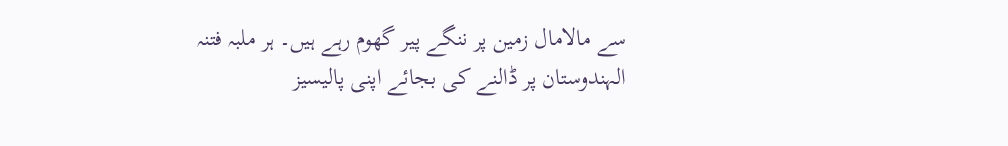سے مالامال زمین پر ننگے پیر گھوم رہے ہیں۔ ہر ملبہ فتنہ الہندوستان پر ڈالنے کی بجائے اپنی پالیسیز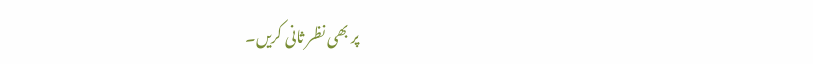پر بھی نظر ثانی کریں۔